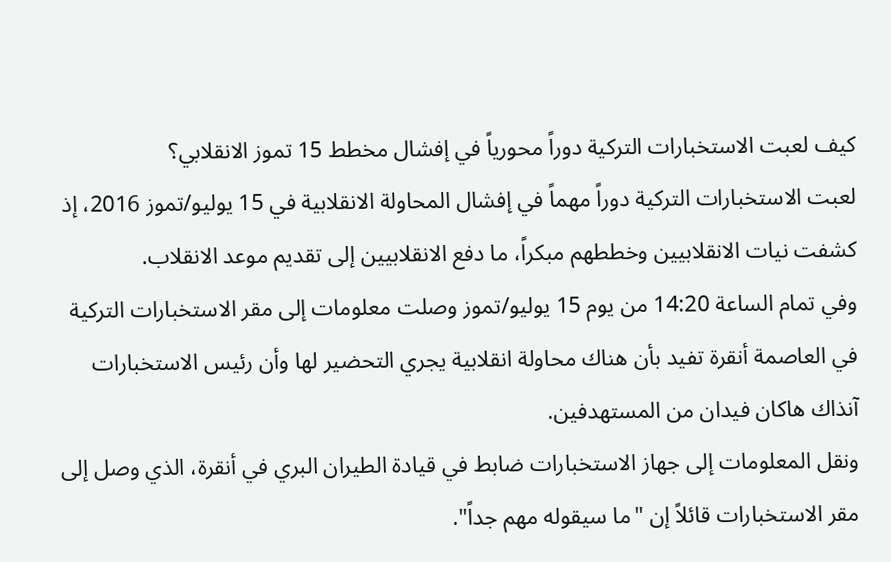كيف لعبت الاستخبارات التركية دوراً محورياً في إفشال مخطط 15 تموز الانقلابي؟
لعبت الاستخبارات التركية دوراً مهماً في إفشال المحاولة الانقلابية في 15 يوليو/تموز 2016، إذ كشفت نيات الانقلابيين وخططهم مبكراً، ما دفع الانقلابيين إلى تقديم موعد الانقلاب.
وفي تمام الساعة 14:20 من يوم 15 يوليو/تموز وصلت معلومات إلى مقر الاستخبارات التركية في العاصمة أنقرة تفيد بأن هناك محاولة انقلابية يجري التحضير لها وأن رئيس الاستخبارات آنذاك هاكان فيدان من المستهدفين.
ونقل المعلومات إلى جهاز الاستخبارات ضابط في قيادة الطيران البري في أنقرة، الذي وصل إلى مقر الاستخبارات قائلاً إن "ما سيقوله مهم جداً".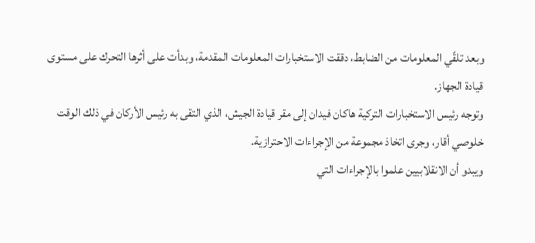وبعد تلقّي المعلومات من الضابط، دققت الاستخبارات المعلومات المقدمة، وبدأت على أثرها التحرك على مستوى قيادة الجهاز.
وتوجه رئيس الاستخبارات التركية هاكان فيدان إلى مقر قيادة الجيش، الذي التقى به رئيس الأركان في ذلك الوقت خلوصي أقار، وجرى اتخاذ مجموعة من الإجراءات الاحترازية.
ويبدو أن الانقلابيين علموا بالإجراءات التي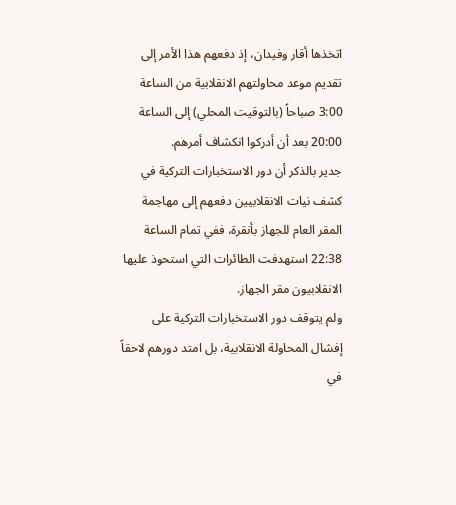اتخذها أقار وفيدان، إذ دفعهم هذا الأمر إلى تقديم موعد محاولتهم الانقلابية من الساعة 3:00 صباحاً (بالتوقيت المحلي) إلى الساعة 20:00 بعد أن أدركوا انكشاف أمرهم.
جدير بالذكر أن دور الاستخبارات التركية في كشف نيات الانقلابيين دفعهم إلى مهاجمة المقر العام للجهاز بأنقرة، ففي تمام الساعة 22:38 استهدفت الطائرات التي استحوذ عليها الانقلابيون مقر الجهاز.
ولم يتوقف دور الاستخبارات التركية على إفشال المحاولة الانقلابية، بل امتد دورهم لاحقاً في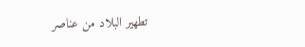تطهير البلاد من عناصر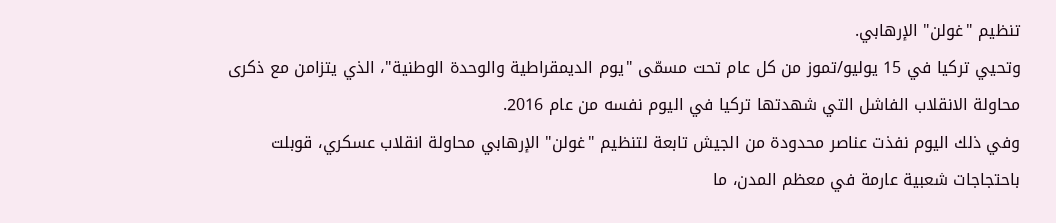تنظيم "غولن" الإرهابي.
وتحيي تركيا في 15 يوليو/تموز من كل عام تحت مسمّى "يوم الديمقراطية والوحدة الوطنية"، الذي يتزامن مع ذكرى محاولة الانقلاب الفاشل التي شهدتها تركيا في اليوم نفسه من عام 2016.
وفي ذلك اليوم نفذت عناصر محدودة من الجيش تابعة لتنظيم "غولن" الإرهابي محاولة انقلاب عسكري، قوبلت باحتجاجات شعبية عارمة في معظم المدن، ما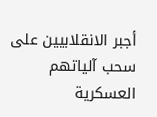أجبر الانقلابيين على سحب آلياتهم العسكرية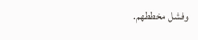وفشل مخططهم.